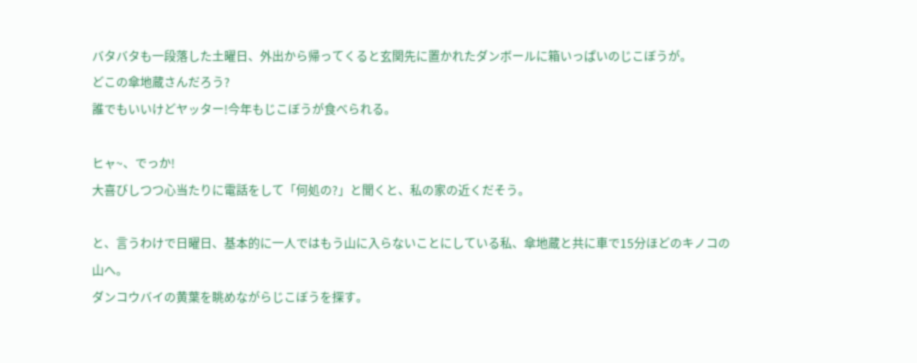バタバタも一段落した土曜日、外出から帰ってくると玄関先に置かれたダンボールに箱いっぱいのじこぼうが。
どこの傘地蔵さんだろう?
誰でもいいけどヤッター!今年もじこぼうが食べられる。

ヒャ~、でっか!
大喜びしつつ心当たりに電話をして「何処の?」と聞くと、私の家の近くだそう。

と、言うわけで日曜日、基本的に一人ではもう山に入らないことにしている私、傘地蔵と共に車で15分ほどのキノコの山へ。
ダンコウバイの黄葉を眺めながらじこぼうを探す。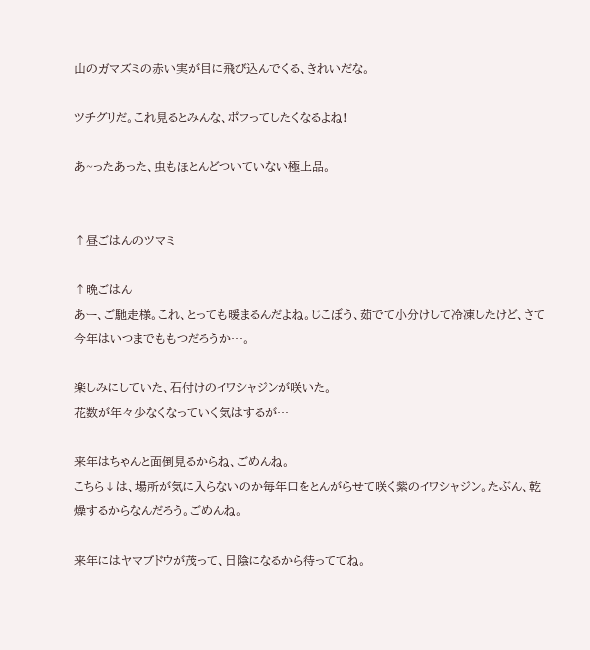山のガマズミの赤い実が目に飛び込んでくる、きれいだな。

ツチグリだ。これ見るとみんな、ポフってしたくなるよね!

あ~ったあった、虫もほとんどついていない極上品。


↑昼ごはんのツマミ

↑晩ごはん
あー、ご馳走様。これ、とっても暖まるんだよね。じこぼう、茹でて小分けして冷凍したけど、さて今年はいつまでももつだろうか…。

楽しみにしていた、石付けのイワシャジンが咲いた。
花数が年々少なくなっていく気はするが…

来年はちゃんと面倒見るからね、ごめんね。
こちら↓は、場所が気に入らないのか毎年口をとんがらせて咲く紫のイワシャジン。たぶん、乾燥するからなんだろう。ごめんね。

来年にはヤマブドウが茂って、日陰になるから待っててね。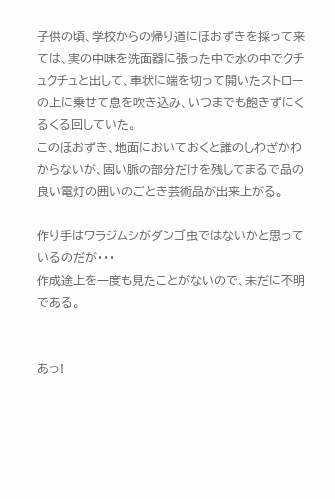子供の頃、学校からの帰り道にほおずきを採って来ては、実の中味を洗面器に張った中で水の中でクチュクチュと出して、車状に端を切って開いたストローの上に乗せて息を吹き込み、いつまでも飽きずにくるくる回していた。
このほおずき、地面においておくと誰のしわざかわからないが、固い脈の部分だけを残してまるで品の良い電灯の囲いのごとき芸術品が出来上がる。

作り手はワラジムシがダンゴ虫ではないかと思っているのだが・・・
作成途上を一度も見たことがないので、未だに不明である。


あっ!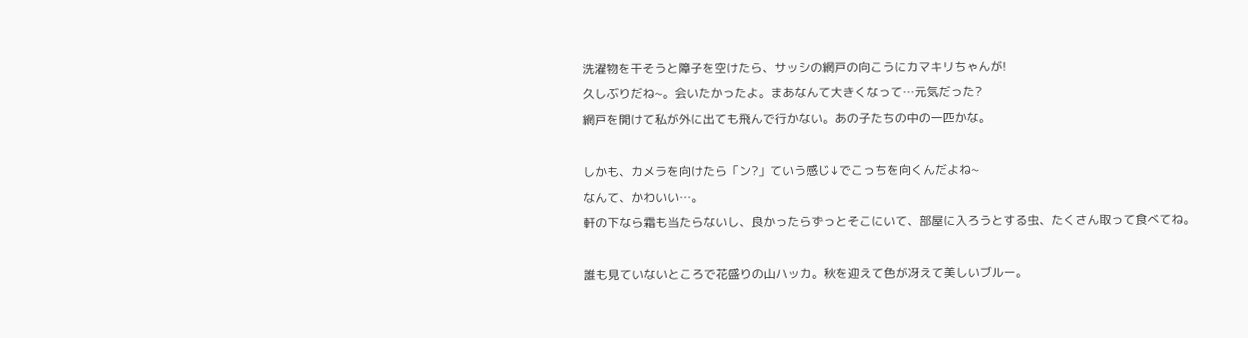洗濯物を干そうと障子を空けたら、サッシの網戸の向こうにカマキリちゃんが!
久しぶりだね~。会いたかったよ。まあなんて大きくなって…元気だった?
網戸を開けて私が外に出ても飛んで行かない。あの子たちの中の一匹かな。

しかも、カメラを向けたら「ン?」ていう感じ↓でこっちを向くんだよね~
なんて、かわいい…。
軒の下なら霜も当たらないし、良かったらずっとそこにいて、部屋に入ろうとする虫、たくさん取って食べてね。

誰も見ていないところで花盛りの山ハッカ。秋を迎えて色が冴えて美しいブルー。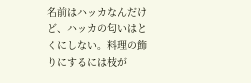名前はハッカなんだけど、ハッカの匂いはとくにしない。料理の飾りにするには枝が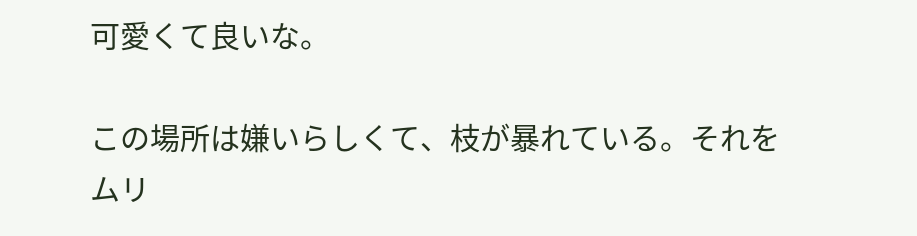可愛くて良いな。

この場所は嫌いらしくて、枝が暴れている。それをムリ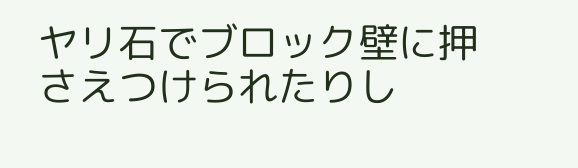ヤリ石でブロック壁に押さえつけられたりし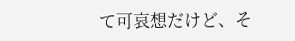て可哀想だけど、そ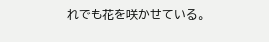れでも花を咲かせている。